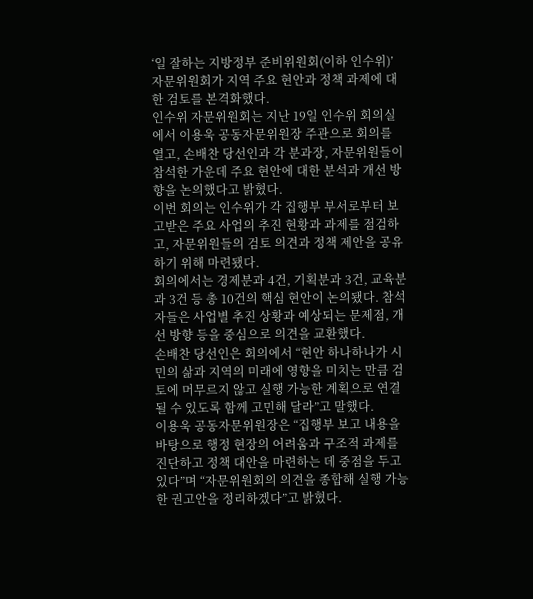‘일 잘하는 지방정부 준비위원회(이하 인수위)’ 자문위원회가 지역 주요 현안과 정책 과제에 대한 검토를 본격화했다.
인수위 자문위원회는 지난 19일 인수위 회의실에서 이용욱 공동자문위원장 주관으로 회의를 열고, 손배찬 당선인과 각 분과장, 자문위원들이 참석한 가운데 주요 현안에 대한 분석과 개선 방향을 논의했다고 밝혔다.
이번 회의는 인수위가 각 집행부 부서로부터 보고받은 주요 사업의 추진 현황과 과제를 점검하고, 자문위원들의 검토 의견과 정책 제안을 공유하기 위해 마련됐다.
회의에서는 경제분과 4건, 기획분과 3건, 교육분과 3건 등 총 10건의 핵심 현안이 논의됐다. 참석자들은 사업별 추진 상황과 예상되는 문제점, 개선 방향 등을 중심으로 의견을 교환했다.
손배찬 당선인은 회의에서 “현안 하나하나가 시민의 삶과 지역의 미래에 영향을 미치는 만큼 검토에 머무르지 않고 실행 가능한 계획으로 연결될 수 있도록 함께 고민해 달라”고 말했다.
이용욱 공동자문위원장은 “집행부 보고 내용을 바탕으로 행정 현장의 어려움과 구조적 과제를 진단하고 정책 대안을 마련하는 데 중점을 두고 있다”며 “자문위원회의 의견을 종합해 실행 가능한 권고안을 정리하겠다”고 밝혔다.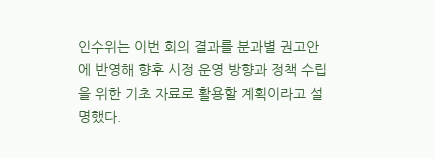인수위는 이번 회의 결과를 분과별 권고안에 반영해 향후 시정 운영 방향과 정책 수립을 위한 기초 자료로 활용할 계획이라고 설명했다.